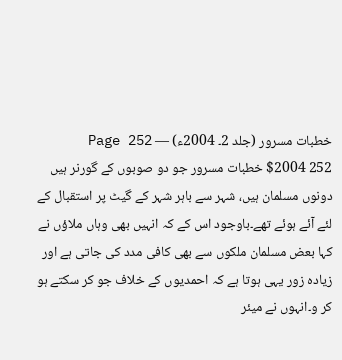خطبات مسرور (جلد 2۔ 2004ء) — Page 252
252 $2004 خطبات مسرور جو دو صوبوں کے گورنر ہیں دونوں مسلمان ہیں، شہر سے باہر شہر کے گیٹ پر استقبال کے لئے آئے ہوئے تھے۔باوجود اس کے کہ انہیں بھی وہاں ملاؤں نے کہا بعض مسلمان ملکوں سے بھی کافی مدد کی جاتی ہے اور زیادہ زور یہی ہوتا ہے کہ احمدیوں کے خلاف جو کر سکتے ہو کر و۔انہوں نے میئر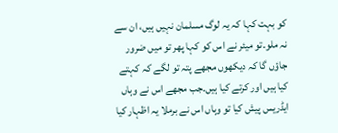کو بہت کہا کہ یہ لوگ مسلمان نہیں ہیں، ان سے نہ ملو۔تو میئر نے اس کو کہا پھر تو میں ضرور جاؤں گا کہ دیکھوں مجھے پتہ تو لگے کہ کہتے کیا ہیں اور کرتے کیا ہیں۔جب مجھے اس نے وہاں ایڈریس پیش کیا تو وہاں اس نے برملا یہ اظہار کیا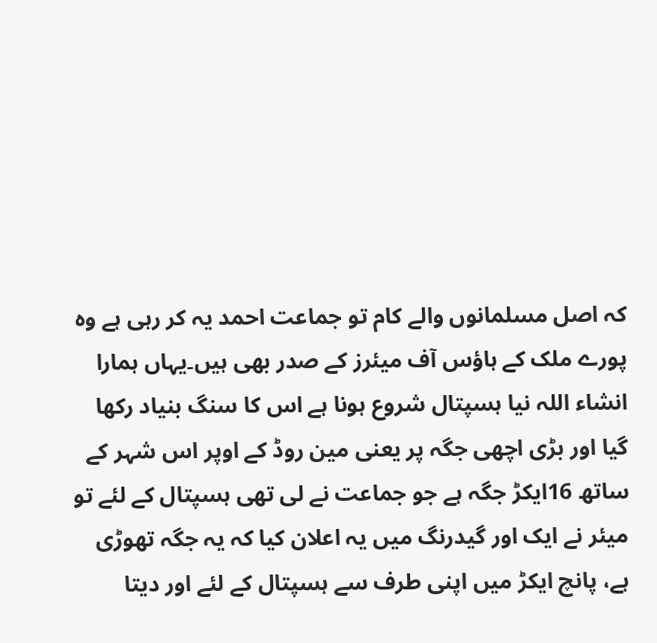کہ اصل مسلمانوں والے کام تو جماعت احمد یہ کر رہی ہے وہ پورے ملک کے ہاؤس آف میئرز کے صدر بھی ہیں۔یہاں ہمارا انشاء اللہ نیا ہسپتال شروع ہونا ہے اس کا سنگ بنیاد رکھا گیا اور بڑی اچھی جگہ پر یعنی مین روڈ کے اوپر اس شہر کے ساتھ 16ایکڑ جگہ ہے جو جماعت نے لی تھی ہسپتال کے لئے تو میئر نے ایک اور گیدرنگ میں یہ اعلان کیا کہ یہ جگہ تھوڑی ہے، پانچ ایکڑ میں اپنی طرف سے ہسپتال کے لئے اور دیتا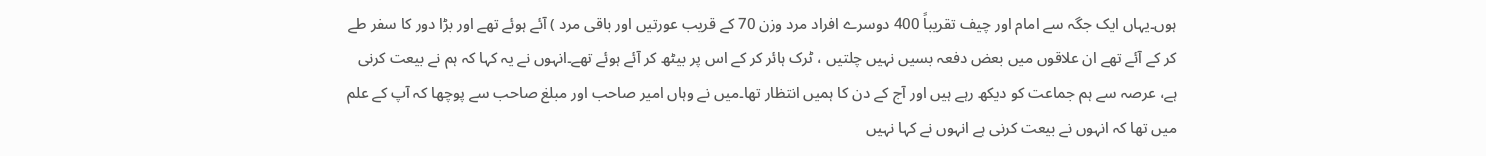ہوں۔یہاں ایک جگہ سے امام اور چیف تقریباً 400 دوسرے افراد مرد وزن 70 کے قریب عورتیں اور باقی مرد ) آئے ہوئے تھے اور بڑا دور کا سفر طے کر کے آئے تھے ان علاقوں میں بعض دفعہ بسیں نہیں چلتیں ، ٹرک ہائر کر کے اس پر بیٹھ کر آئے ہوئے تھے۔انہوں نے یہ کہا کہ ہم نے بیعت کرنی ہے، عرصہ سے ہم جماعت کو دیکھ رہے ہیں اور آج کے دن کا ہمیں انتظار تھا۔میں نے وہاں امیر صاحب اور مبلغ صاحب سے پوچھا کہ آپ کے علم میں تھا کہ انہوں نے بیعت کرنی ہے انہوں نے کہا نہیں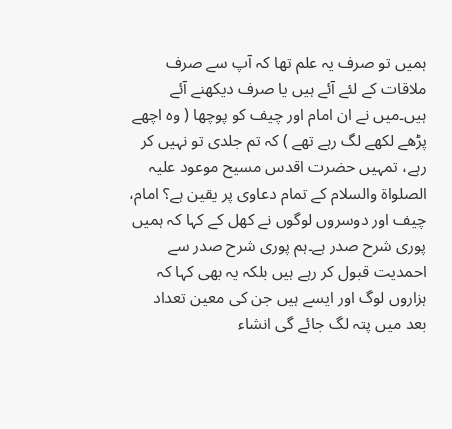ہمیں تو صرف یہ علم تھا کہ آپ سے صرف ملاقات کے لئے آئے ہیں یا صرف دیکھنے آئے ہیں۔میں نے ان امام اور چیف کو پوچھا ( وہ اچھے پڑھے لکھے لگ رہے تھے ) کہ تم جلدی تو نہیں کر رہے، تمہیں حضرت اقدس مسیح موعود علیہ الصلواۃ والسلام کے تمام دعاوی پر یقین ہے؟ امام، چیف اور دوسروں لوگوں نے کھل کے کہا کہ ہمیں پوری شرح صدر ہے۔ہم پوری شرح صدر سے احمدیت قبول کر رہے ہیں بلکہ یہ بھی کہا کہ ہزاروں لوگ اور ایسے ہیں جن کی معین تعداد بعد میں پتہ لگ جائے گی انشاء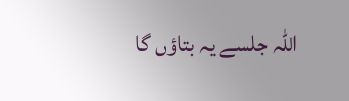اللہ جلسے یہ بتاؤں گا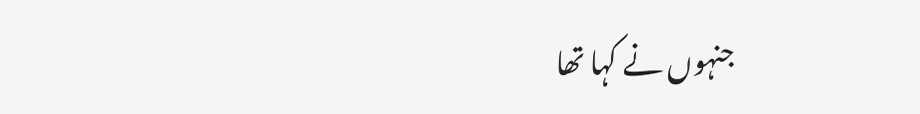جنہوں نے کہا تھا